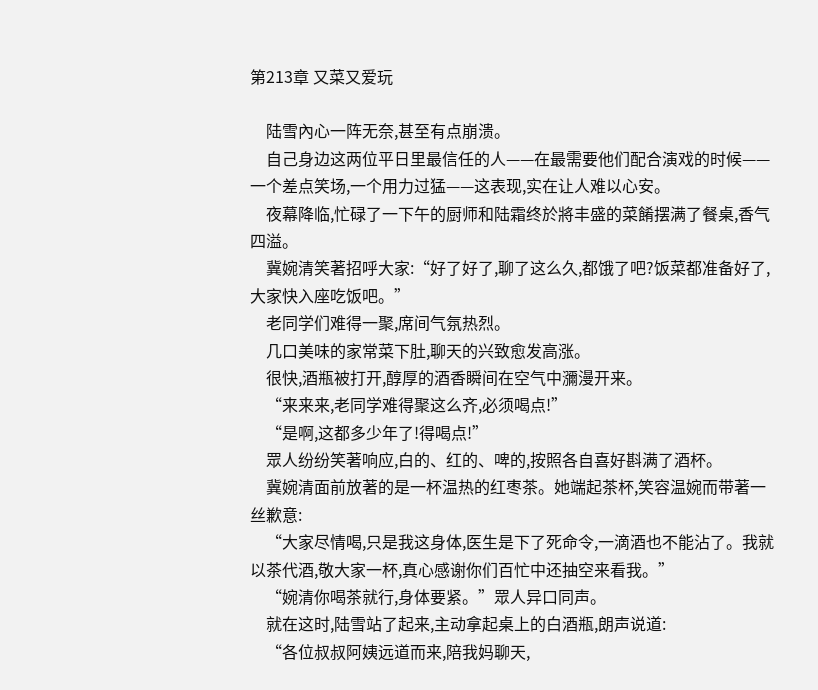第213章 又菜又爱玩

    陆雪內心一阵无奈,甚至有点崩溃。
    自己身边这两位平日里最信任的人——在最需要他们配合演戏的时候——一个差点笑场,一个用力过猛——这表现,实在让人难以心安。
    夜幕降临,忙碌了一下午的厨师和陆霜终於將丰盛的菜餚摆满了餐桌,香气四溢。
    冀婉清笑著招呼大家:“好了好了,聊了这么久,都饿了吧?饭菜都准备好了,大家快入座吃饭吧。”
    老同学们难得一聚,席间气氛热烈。
    几口美味的家常菜下肚,聊天的兴致愈发高涨。
    很快,酒瓶被打开,醇厚的酒香瞬间在空气中瀰漫开来。
    “来来来,老同学难得聚这么齐,必须喝点!”
    “是啊,这都多少年了!得喝点!”
    眾人纷纷笑著响应,白的、红的、啤的,按照各自喜好斟满了酒杯。
    冀婉清面前放著的是一杯温热的红枣茶。她端起茶杯,笑容温婉而带著一丝歉意:
    “大家尽情喝,只是我这身体,医生是下了死命令,一滴酒也不能沾了。我就以茶代酒,敬大家一杯,真心感谢你们百忙中还抽空来看我。”
    “婉清你喝茶就行,身体要紧。”眾人异口同声。
    就在这时,陆雪站了起来,主动拿起桌上的白酒瓶,朗声说道:
    “各位叔叔阿姨远道而来,陪我妈聊天,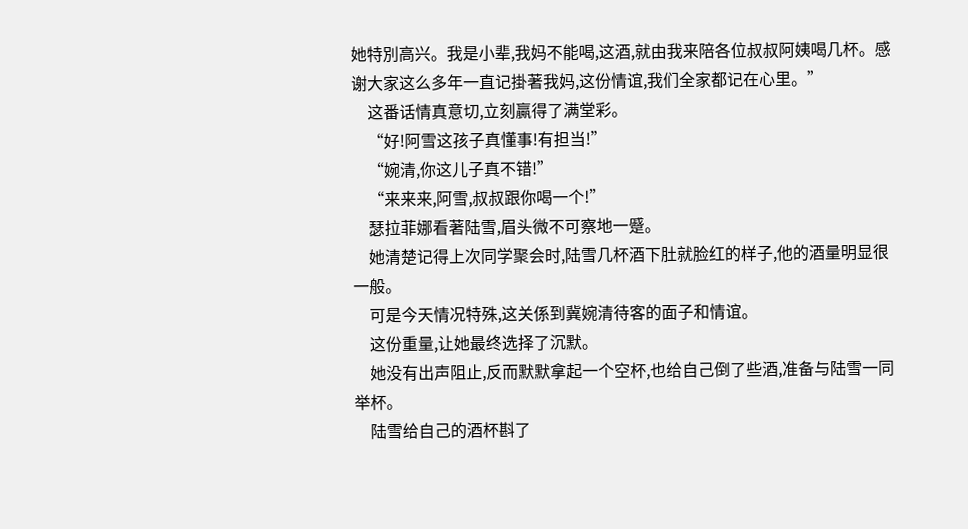她特別高兴。我是小辈,我妈不能喝,这酒,就由我来陪各位叔叔阿姨喝几杯。感谢大家这么多年一直记掛著我妈,这份情谊,我们全家都记在心里。”
    这番话情真意切,立刻贏得了满堂彩。
    “好!阿雪这孩子真懂事!有担当!”
    “婉清,你这儿子真不错!”
    “来来来,阿雪,叔叔跟你喝一个!”
    瑟拉菲娜看著陆雪,眉头微不可察地一蹙。
    她清楚记得上次同学聚会时,陆雪几杯酒下肚就脸红的样子,他的酒量明显很一般。
    可是今天情况特殊,这关係到冀婉清待客的面子和情谊。
    这份重量,让她最终选择了沉默。
    她没有出声阻止,反而默默拿起一个空杯,也给自己倒了些酒,准备与陆雪一同举杯。
    陆雪给自己的酒杯斟了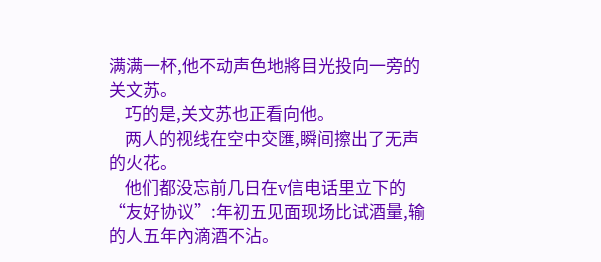满满一杯,他不动声色地將目光投向一旁的关文苏。
    巧的是,关文苏也正看向他。
    两人的视线在空中交匯,瞬间擦出了无声的火花。
    他们都没忘前几日在v信电话里立下的“友好协议”:年初五见面现场比试酒量,输的人五年內滴酒不沾。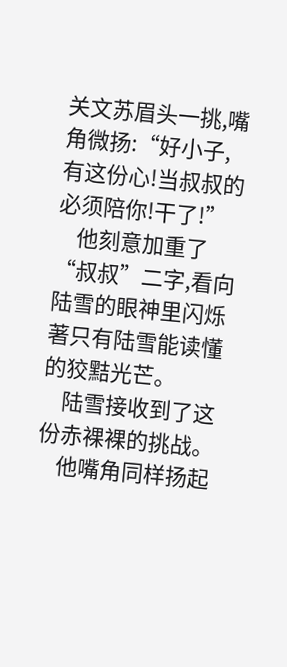关文苏眉头一挑,嘴角微扬:“好小子,有这份心!当叔叔的必须陪你!干了!”
    他刻意加重了“叔叔”二字,看向陆雪的眼神里闪烁著只有陆雪能读懂的狡黠光芒。
    陆雪接收到了这份赤裸裸的挑战。
    他嘴角同样扬起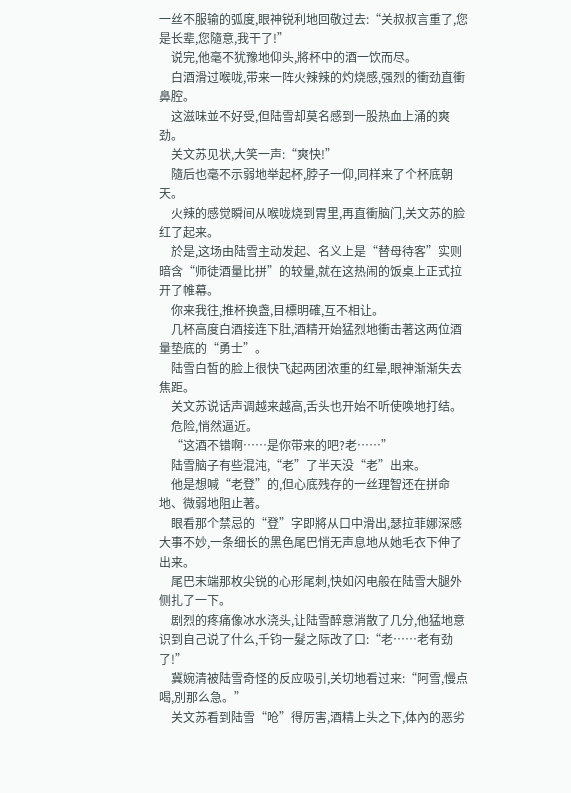一丝不服输的弧度,眼神锐利地回敬过去:“关叔叔言重了,您是长辈,您隨意,我干了!”
    说完,他毫不犹豫地仰头,將杯中的酒一饮而尽。
    白酒滑过喉咙,带来一阵火辣辣的灼烧感,强烈的衝劲直衝鼻腔。
    这滋味並不好受,但陆雪却莫名感到一股热血上涌的爽劲。
    关文苏见状,大笑一声:“爽快!”
    隨后也毫不示弱地举起杯,脖子一仰,同样来了个杯底朝天。
    火辣的感觉瞬间从喉咙烧到胃里,再直衝脑门,关文苏的脸红了起来。
    於是,这场由陆雪主动发起、名义上是“替母待客”实则暗含“师徒酒量比拼”的较量,就在这热闹的饭桌上正式拉开了帷幕。
    你来我往,推杯换盏,目標明確,互不相让。
    几杯高度白酒接连下肚,酒精开始猛烈地衝击著这两位酒量垫底的“勇士”。
    陆雪白皙的脸上很快飞起两团浓重的红晕,眼神渐渐失去焦距。
    关文苏说话声调越来越高,舌头也开始不听使唤地打结。
    危险,悄然逼近。
    “这酒不错啊……是你带来的吧?老……”
    陆雪脑子有些混沌,“老”了半天没“老”出来。
    他是想喊“老登”的,但心底残存的一丝理智还在拼命地、微弱地阻止著。
    眼看那个禁忌的“登”字即將从口中滑出,瑟拉菲娜深感大事不妙,一条细长的黑色尾巴悄无声息地从她毛衣下伸了出来。
    尾巴末端那枚尖锐的心形尾刺,快如闪电般在陆雪大腿外侧扎了一下。
    剧烈的疼痛像冰水浇头,让陆雪醉意消散了几分,他猛地意识到自己说了什么,千钧一髮之际改了口:“老……老有劲了!”
    冀婉清被陆雪奇怪的反应吸引,关切地看过来:“阿雪,慢点喝,別那么急。”
    关文苏看到陆雪“呛”得厉害,酒精上头之下,体內的恶劣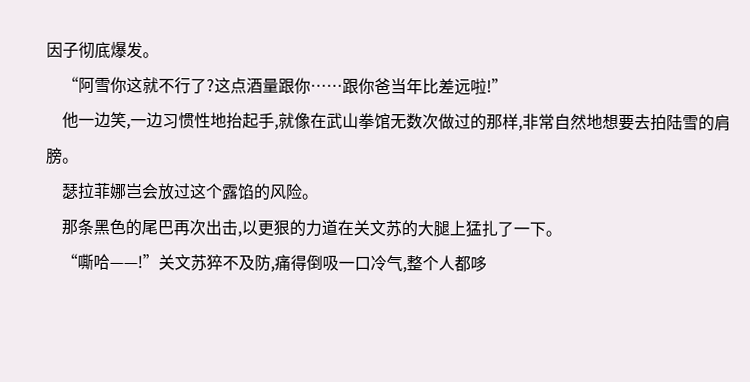因子彻底爆发。
    “阿雪你这就不行了?这点酒量跟你……跟你爸当年比差远啦!”
    他一边笑,一边习惯性地抬起手,就像在武山拳馆无数次做过的那样,非常自然地想要去拍陆雪的肩膀。
    瑟拉菲娜岂会放过这个露馅的风险。
    那条黑色的尾巴再次出击,以更狠的力道在关文苏的大腿上猛扎了一下。
    “嘶哈——!”关文苏猝不及防,痛得倒吸一口冷气,整个人都哆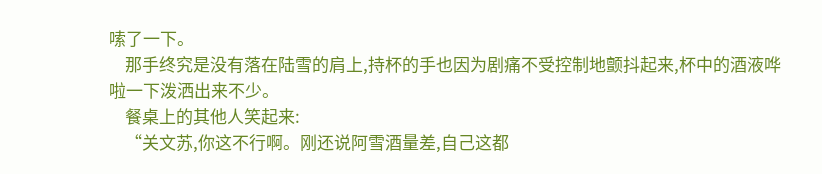嗦了一下。
    那手终究是没有落在陆雪的肩上,持杯的手也因为剧痛不受控制地颤抖起来,杯中的酒液哗啦一下泼洒出来不少。
    餐桌上的其他人笑起来:
    “关文苏,你这不行啊。刚还说阿雪酒量差,自己这都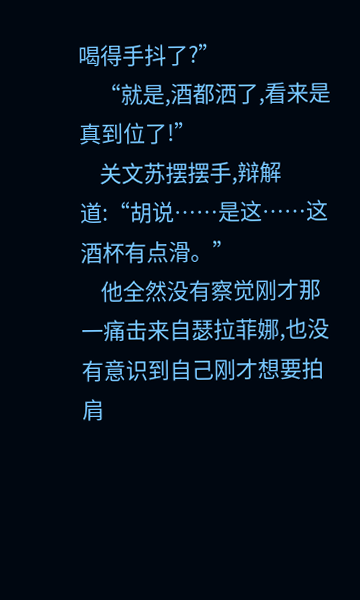喝得手抖了?”
    “就是,酒都洒了,看来是真到位了!”
    关文苏摆摆手,辩解道:“胡说……是这……这酒杯有点滑。”
    他全然没有察觉刚才那一痛击来自瑟拉菲娜,也没有意识到自己刚才想要拍肩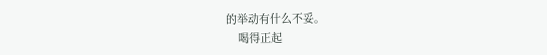的举动有什么不妥。
    喝得正起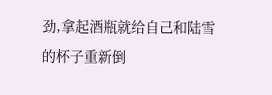劲,拿起酒瓶就给自己和陆雪的杯子重新倒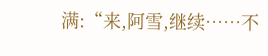满:“来,阿雪,继续……不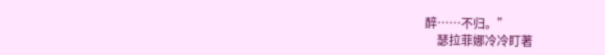醉……不归。”
    瑟拉菲娜冷冷盯著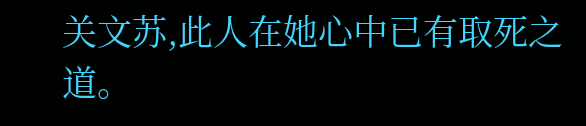关文苏,此人在她心中已有取死之道。